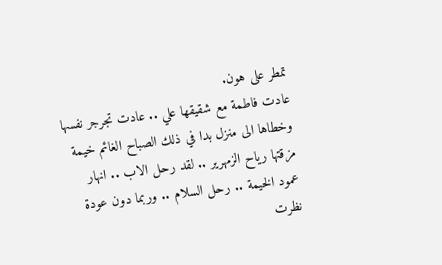تمطر على هون.
عادت فاطمة مع شقيقها علي .. عادت تجرجر نفسها وخطاها الى منزل بدا في ذلك الصباح الغائم خيمة مزقتها رياح الزمهرير .. لقد رحل الاب .. انهار عمود الخيمة .. رحل السلام .. وربما دون عودة نظرت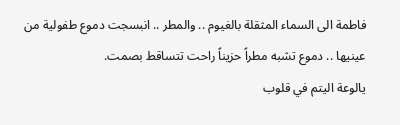فاطمة الى السماء المثقلة بالغيوم .. والمطر .. انبسجت دموع طفولية من عينيها .. دموع تشبه مطراً حزيناً راحت تتساقط بصمت.
يالوعة اليتم في قلوب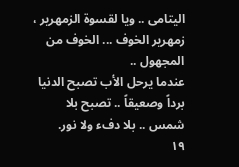اليتامى .. ويا لقسوة الزمهرير ، زمهرير الخوف ... الخوف من المجهول ..
عندما يرحل الأب تصبح الدنيا برداً وصعيقاً .. تصبح بلا شمس .. بلا دفء ولا نور.
١٩